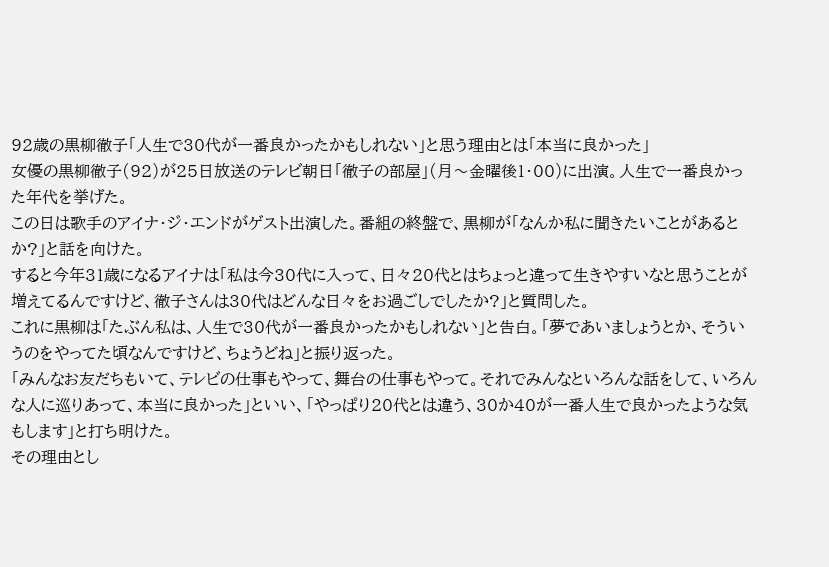92歳の黒柳徹子「人生で30代が一番良かったかもしれない」と思う理由とは「本当に良かった」
女優の黒柳徹子(92)が25日放送のテレビ朝日「徹子の部屋」(月〜金曜後1・00)に出演。人生で一番良かった年代を挙げた。
この日は歌手のアイナ・ジ・エンドがゲスト出演した。番組の終盤で、黒柳が「なんか私に聞きたいことがあるとか?」と話を向けた。
すると今年31歳になるアイナは「私は今30代に入って、日々20代とはちょっと違って生きやすいなと思うことが増えてるんですけど、徹子さんは30代はどんな日々をお過ごしでしたか?」と質問した。
これに黒柳は「たぶん私は、人生で30代が一番良かったかもしれない」と告白。「夢であいましょうとか、そういうのをやってた頃なんですけど、ちょうどね」と振り返った。
「みんなお友だちもいて、テレビの仕事もやって、舞台の仕事もやって。それでみんなといろんな話をして、いろんな人に巡りあって、本当に良かった」といい、「やっぱり20代とは違う、30か40が一番人生で良かったような気もします」と打ち明けた。
その理由とし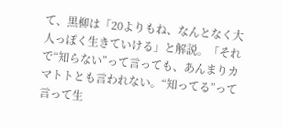て、黒柳は「20よりもね、なんとなく大人っぽく生きていける」と解説。「それで“知らない”って言っても、あんまりカマトトとも言われない。“知ってる”って言って生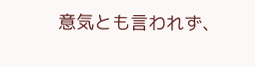意気とも言われず、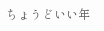ちょうどいい年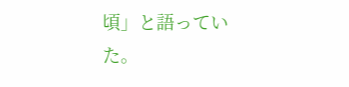頃」と語っていた。